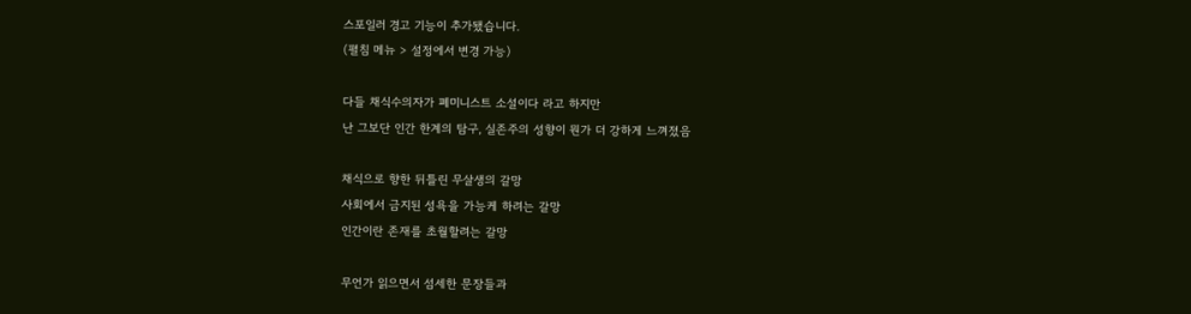스포일러 경고 기능이 추가됐습니다.
(펼침 메뉴 > 설정에서 변경 가능)

다들 채식수의자가 폐미니스트 소설이다 라고 하지만
난 그보단 인간 한계의 탐구, 실존주의 성향이 뭔가 더 강하게 느껴졌음

채식으로 향한 뒤틀린 무살생의 갈망
사회에서 금지된 성욕을 가능케 하려는 갈망
인간이란 존재를 초월할려는 갈망

무언가 읽으면서 섬세한 문장들과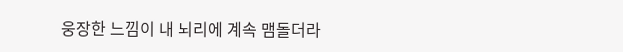웅장한 느낌이 내 뇌리에 계속 맴돌더라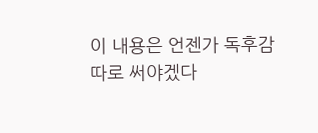이 내용은 언젠가 독후감 따로 써야겠다